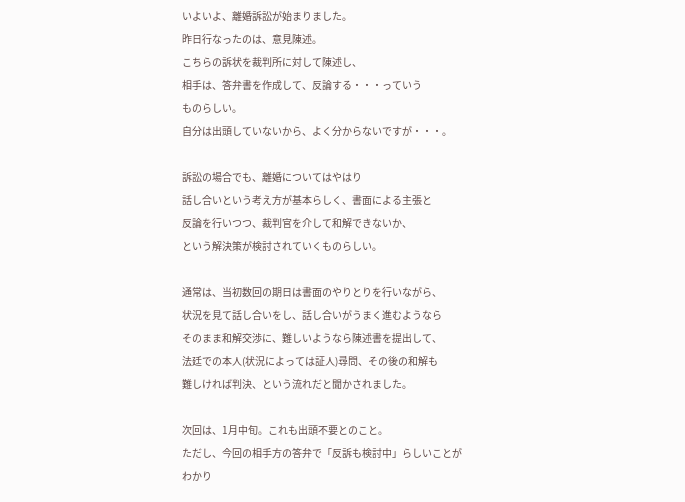いよいよ、離婚訴訟が始まりました。
昨日行なったのは、意見陳述。
こちらの訴状を裁判所に対して陳述し、
相手は、答弁書を作成して、反論する・・・っていう
ものらしい。
自分は出頭していないから、よく分からないですが・・・。

訴訟の場合でも、離婚についてはやはり
話し合いという考え方が基本らしく、書面による主張と
反論を行いつつ、裁判官を介して和解できないか、
という解決策が検討されていくものらしい。

通常は、当初数回の期日は書面のやりとりを行いながら、
状況を見て話し合いをし、話し合いがうまく進むようなら
そのまま和解交渉に、難しいようなら陳述書を提出して、
法廷での本人(状況によっては証人)尋問、その後の和解も
難しければ判決、という流れだと聞かされました。

次回は、1月中旬。これも出頭不要とのこと。
ただし、今回の相手方の答弁で「反訴も検討中」らしいことが
わかり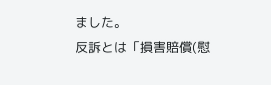ました。
反訴とは「損害賠償(慰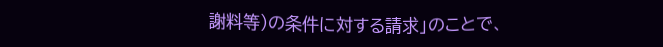謝料等)の条件に対する請求」のことで、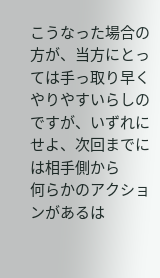こうなった場合の方が、当方にとっては手っ取り早く
やりやすいらしのですが、いずれにせよ、次回までには相手側から
何らかのアクションがあるは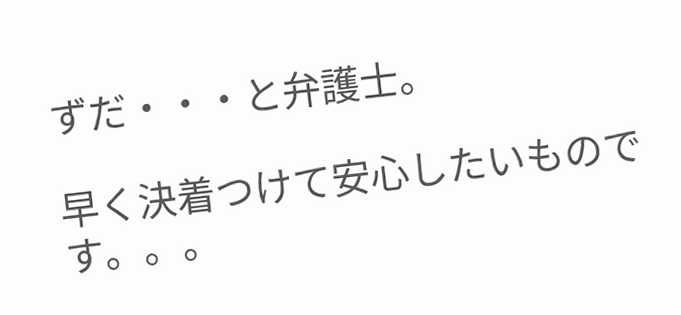ずだ・・・と弁護士。

早く決着つけて安心したいものです。。。